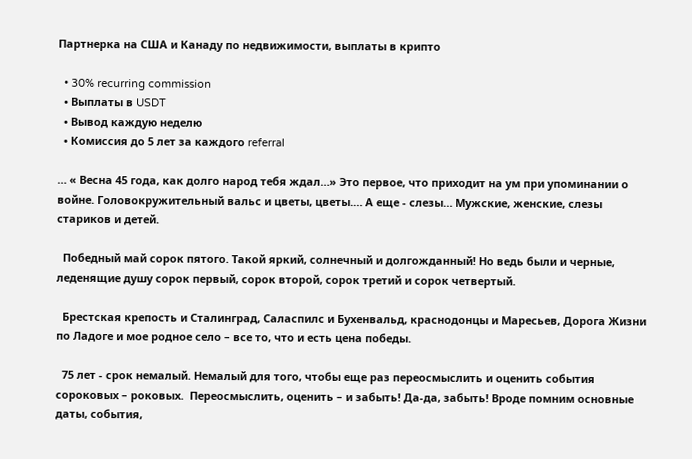Партнерка на США и Канаду по недвижимости, выплаты в крипто

  • 30% recurring commission
  • Выплаты в USDT
  • Вывод каждую неделю
  • Комиссия до 5 лет за каждого referral

… « Весна 45 года, как долго народ тебя ждал…» Это первое, что приходит на ум при упоминании о войне. Головокружительный вальс и цветы, цветы.… А еще - слезы… Мужские, женские, слезы стариков и детей.

  Победный май сорок пятого. Такой яркий, солнечный и долгожданный! Но ведь были и черные, леденящие душу сорок первый, сорок второй, сорок третий и сорок четвертый.

  Брестская крепость и Сталинград, Саласпилс и Бухенвальд, краснодонцы и Маресьев, Дорога Жизни по Ладоге и мое родное село – все то, что и есть цена победы.

  75 лет - срок немалый. Немалый для того, чтобы еще раз переосмыслить и оценить события сороковых – роковых.  Переосмыслить, оценить – и забыть! Да-да, забыть! Вроде помним основные даты, события,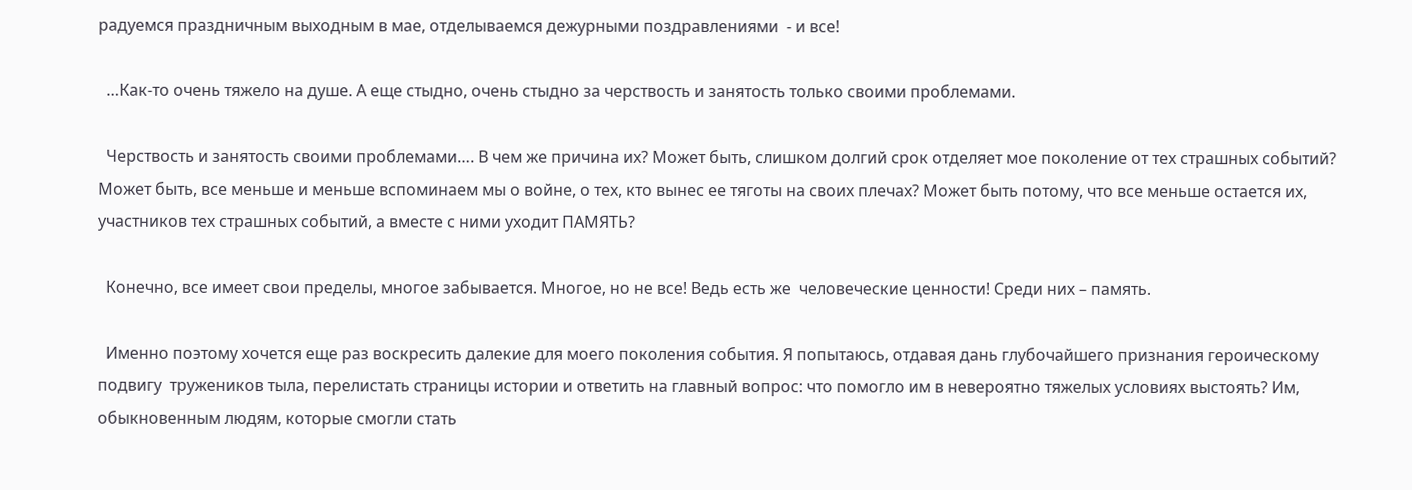радуемся праздничным выходным в мае, отделываемся дежурными поздравлениями  - и все!

  …Как-то очень тяжело на душе. А еще стыдно, очень стыдно за черствость и занятость только своими проблемами.

  Черствость и занятость своими проблемами…. В чем же причина их? Может быть, слишком долгий срок отделяет мое поколение от тех страшных событий? Может быть, все меньше и меньше вспоминаем мы о войне, о тех, кто вынес ее тяготы на своих плечах? Может быть потому, что все меньше остается их, участников тех страшных событий, а вместе с ними уходит ПАМЯТЬ?

  Конечно, все имеет свои пределы, многое забывается. Многое, но не все! Ведь есть же  человеческие ценности! Среди них – память.

  Именно поэтому хочется еще раз воскресить далекие для моего поколения события. Я попытаюсь, отдавая дань глубочайшего признания героическому подвигу  тружеников тыла, перелистать страницы истории и ответить на главный вопрос: что помогло им в невероятно тяжелых условиях выстоять? Им, обыкновенным людям, которые смогли стать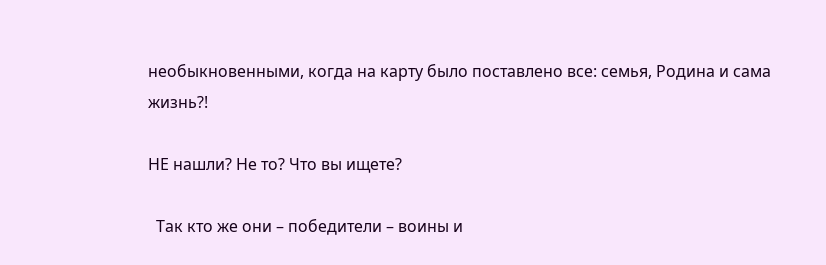необыкновенными, когда на карту было поставлено все: семья, Родина и сама жизнь?!

НЕ нашли? Не то? Что вы ищете?

  Так кто же они – победители – воины и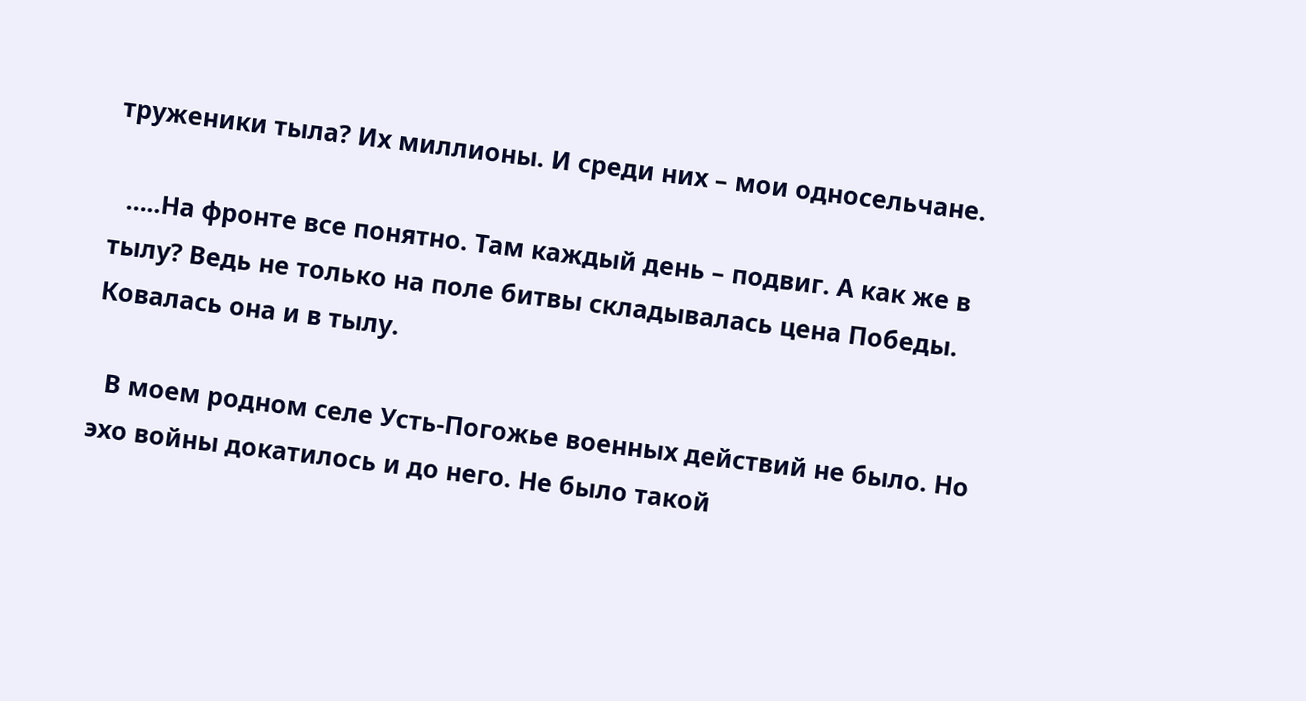труженики тыла? Их миллионы. И среди них – мои односельчане.

  …..На фронте все понятно. Там каждый день – подвиг. А как же в тылу? Ведь не только на поле битвы складывалась цена Победы. Ковалась она и в тылу.

  В моем родном селе Усть-Погожье военных действий не было. Но эхо войны докатилось и до него. Не было такой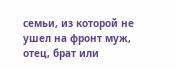семьи, из которой не ушел на фронт муж, отец, брат или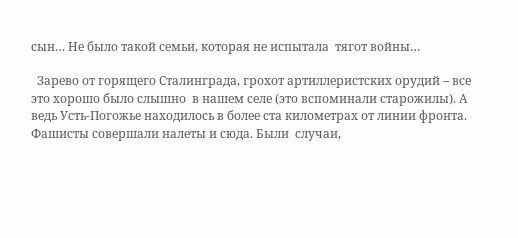сын… Не было такой семьи, которая не испытала  тягот войны…

  Зарево от горящего Сталинграда, грохот артиллеристских орудий – все это хорошо было слышно  в нашем селе (это вспоминали старожилы). А ведь Усть-Погожье находилось в более ста километрах от линии фронта. Фашисты совершали налеты и сюда. Были  случаи,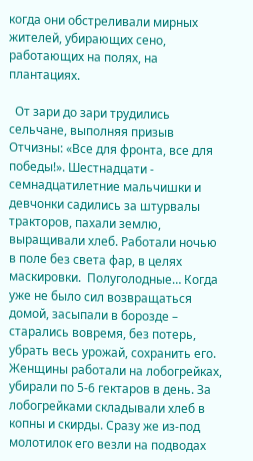когда они обстреливали мирных жителей, убирающих сено, работающих на полях, на плантациях.

  От зари до зари трудились сельчане, выполняя призыв Отчизны: «Все для фронта, все для победы!». Шестнадцати - семнадцатилетние мальчишки и девчонки садились за штурвалы тракторов, пахали землю, выращивали хлеб. Работали ночью в поле без света фар, в целях маскировки.  Полуголодные… Когда уже не было сил возвращаться домой, засыпали в борозде – старались вовремя, без потерь, убрать весь урожай, сохранить его. Женщины работали на лобогрейках, убирали по 5-6 гектаров в день. За лобогрейками складывали хлеб в копны и скирды. Сразу же из-под молотилок его везли на подводах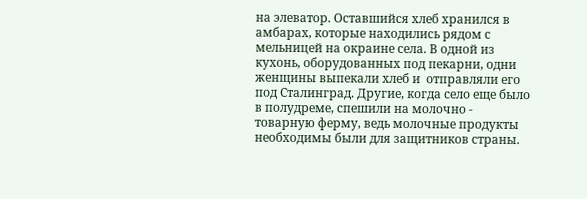на элеватор. Оставшийся хлеб хранился в амбарах, которые находились рядом с мельницей на окраине села. В одной из кухонь, оборудованных под пекарни, одни женщины выпекали хлеб и  отправляли его под Сталинград. Другие, когда село еще было в полудреме, спешили на молочно - товарную ферму, ведь молочные продукты необходимы были для защитников страны.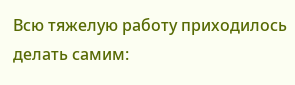Всю тяжелую работу приходилось делать самим: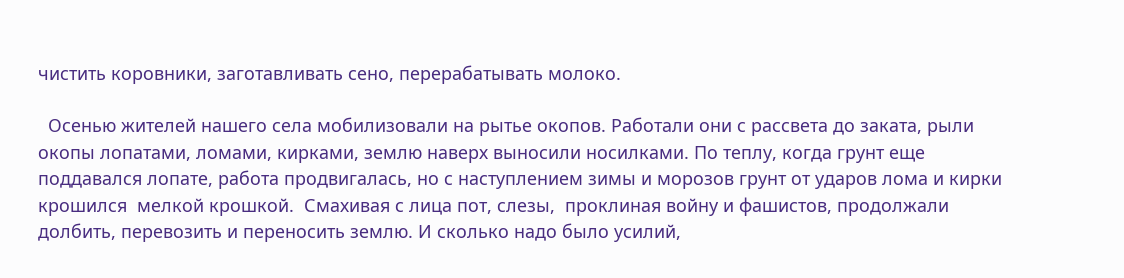чистить коровники, заготавливать сено, перерабатывать молоко.

  Осенью жителей нашего села мобилизовали на рытье окопов. Работали они с рассвета до заката, рыли окопы лопатами, ломами, кирками, землю наверх выносили носилками. По теплу, когда грунт еще поддавался лопате, работа продвигалась, но с наступлением зимы и морозов грунт от ударов лома и кирки  крошился  мелкой крошкой.  Смахивая с лица пот, слезы,  проклиная войну и фашистов, продолжали долбить, перевозить и переносить землю. И сколько надо было усилий,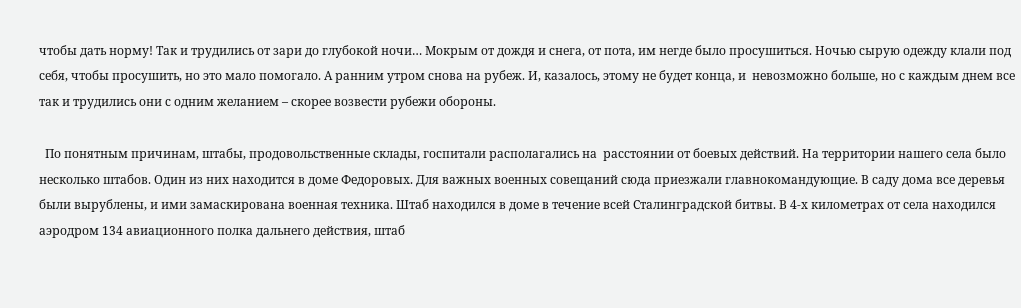чтобы дать норму! Так и трудились от зари до глубокой ночи… Мокрым от дождя и снега, от пота, им негде было просушиться. Ночью сырую одежду клали под себя, чтобы просушить, но это мало помогало. А ранним утром снова на рубеж. И, казалось, этому не будет конца, и  невозможно больше, но с каждым днем все так и трудились они с одним желанием – скорее возвести рубежи обороны.

  По понятным причинам, штабы, продовольственные склады, госпитали располагались на  расстоянии от боевых действий. На территории нашего села было несколько штабов. Один из них находится в доме Федоровых. Для важных военных совещаний сюда приезжали главнокомандующие. В саду дома все деревья были вырублены, и ими замаскирована военная техника. Штаб находился в доме в течение всей Сталинградской битвы. В 4-х километрах от села находился аэродром 134 авиационного полка дальнего действия, штаб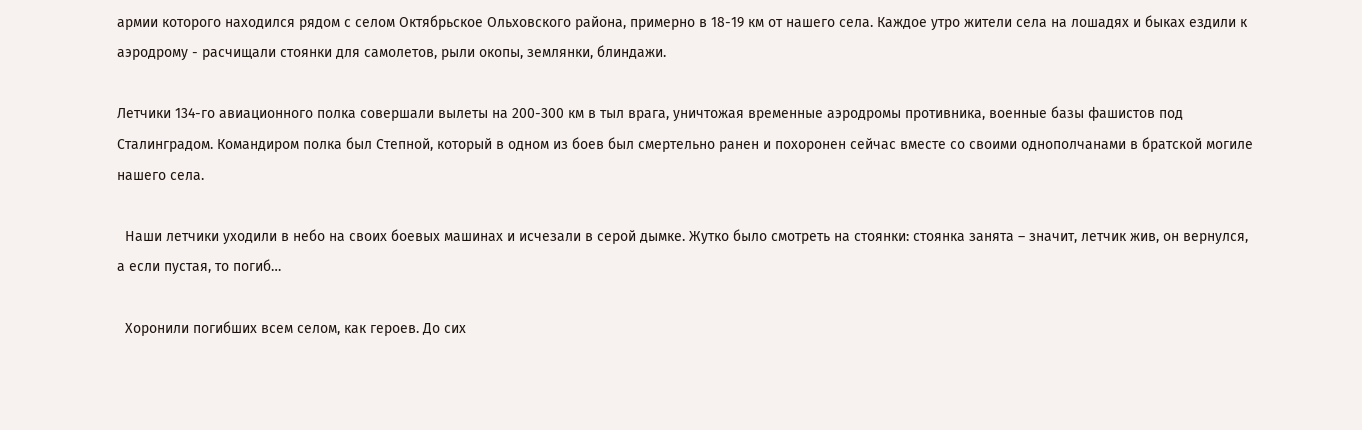армии которого находился рядом с селом Октябрьское Ольховского района, примерно в 18-19 км от нашего села. Каждое утро жители села на лошадях и быках ездили к аэродрому - расчищали стоянки для самолетов, рыли окопы, землянки, блиндажи.

Летчики 134-го авиационного полка совершали вылеты на 200-300 км в тыл врага, уничтожая временные аэродромы противника, военные базы фашистов под Сталинградом. Командиром полка был Степной, который в одном из боев был смертельно ранен и похоронен сейчас вместе со своими однополчанами в братской могиле нашего села.

  Наши летчики уходили в небо на своих боевых машинах и исчезали в серой дымке. Жутко было смотреть на стоянки: стоянка занята – значит, летчик жив, он вернулся, а если пустая, то погиб…

  Хоронили погибших всем селом, как героев. До сих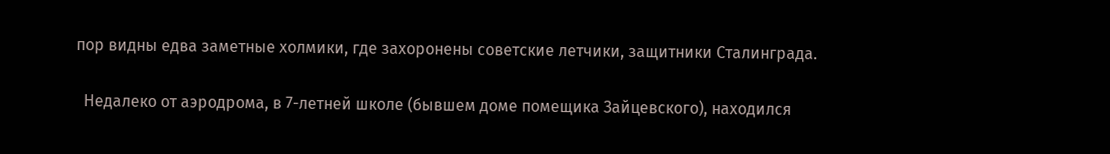пор видны едва заметные холмики, где захоронены советские летчики, защитники Сталинграда.

  Недалеко от аэродрома, в 7-летней школе (бывшем доме помещика Зайцевского), находился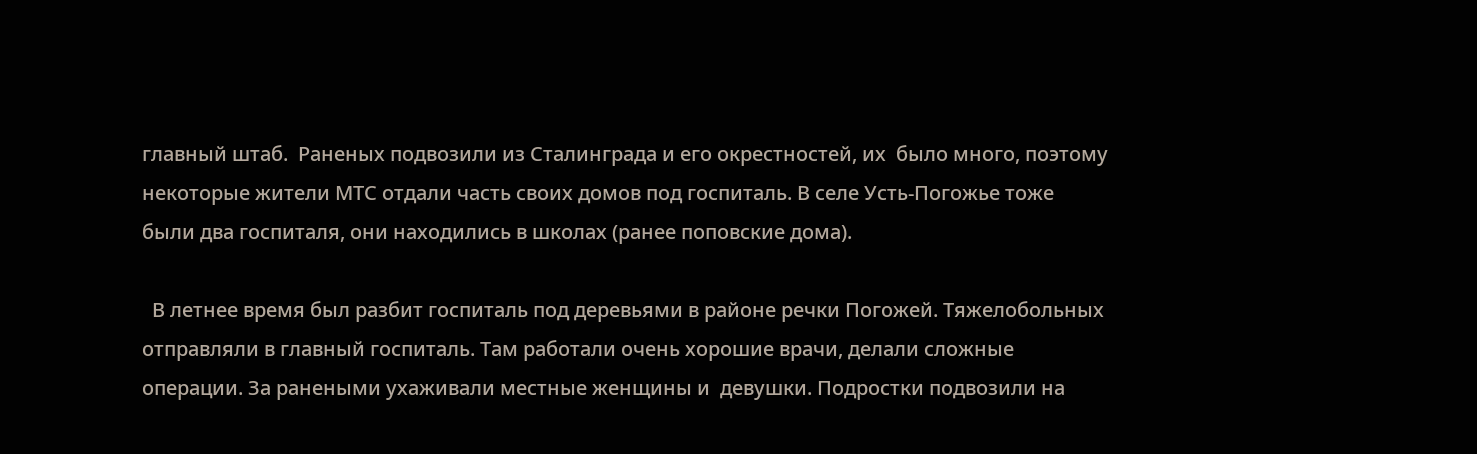главный штаб.  Раненых подвозили из Сталинграда и его окрестностей, их  было много, поэтому некоторые жители МТС отдали часть своих домов под госпиталь. В селе Усть-Погожье тоже были два госпиталя, они находились в школах (ранее поповские дома).

  В летнее время был разбит госпиталь под деревьями в районе речки Погожей. Тяжелобольных отправляли в главный госпиталь. Там работали очень хорошие врачи, делали сложные операции. За ранеными ухаживали местные женщины и  девушки. Подростки подвозили на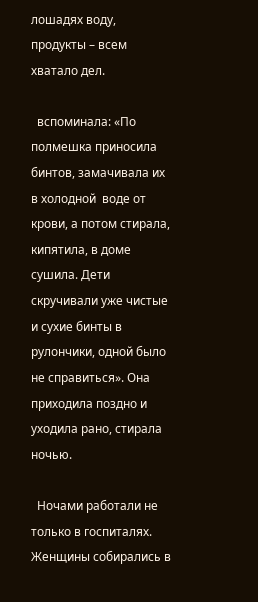лошадях воду, продукты – всем хватало дел.

  вспоминала: «По полмешка приносила бинтов, замачивала их в холодной  воде от крови, а потом стирала, кипятила, в доме сушила. Дети скручивали уже чистые и сухие бинты в рулончики, одной было не справиться». Она приходила поздно и уходила рано, стирала ночью.

  Ночами работали не только в госпиталях. Женщины собирались в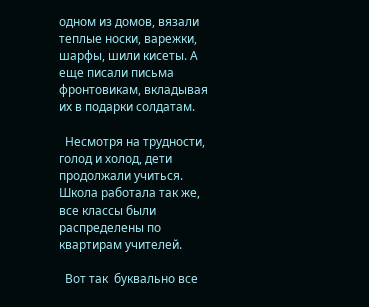одном из домов, вязали теплые носки, варежки, шарфы, шили кисеты. А еще писали письма фронтовикам, вкладывая их в подарки солдатам.

  Несмотря на трудности, голод и холод, дети продолжали учиться. Школа работала так же, все классы были распределены по квартирам учителей.

  Вот так  буквально все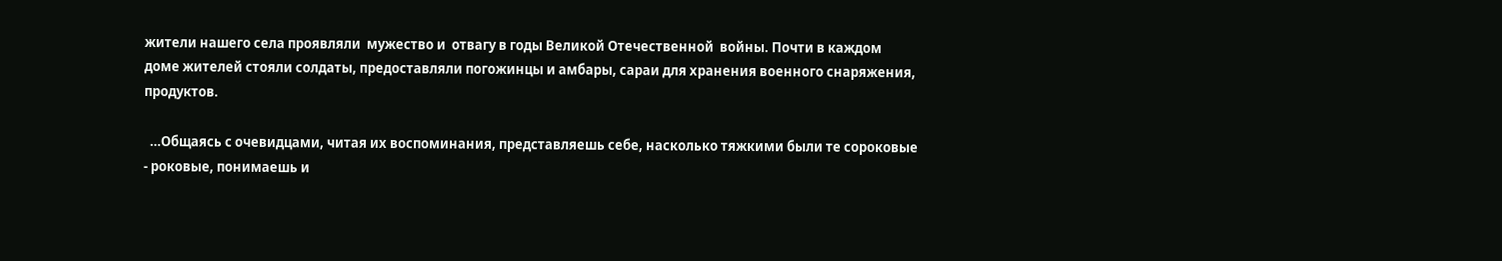жители нашего села проявляли  мужество и  отвагу в годы Великой Отечественной  войны. Почти в каждом доме жителей стояли солдаты, предоставляли погожинцы и амбары, сараи для хранения военного снаряжения, продуктов.

  …Общаясь с очевидцами, читая их воспоминания, представляешь себе, насколько тяжкими были те сороковые - роковые, понимаешь и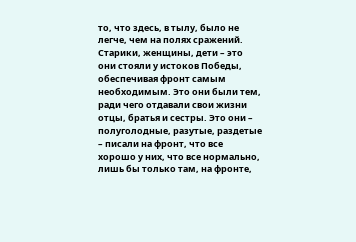то, что здесь, в тылу, было не легче, чем на полях сражений. Старики, женщины, дети – это они стояли у истоков Победы, обеспечивая фронт самым необходимым. Это они были тем, ради чего отдавали свои жизни отцы, братья и сестры. Это они – полуголодные, разутые, раздетые – писали на фронт, что все хорошо у них, что все нормально, лишь бы только там, на фронте,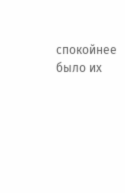спокойнее было их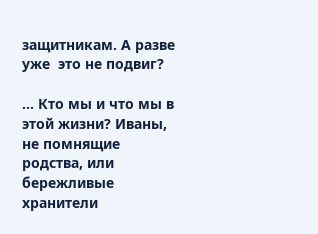защитникам. А разве уже  это не подвиг?

… Кто мы и что мы в этой жизни? Иваны, не помнящие родства, или бережливые хранители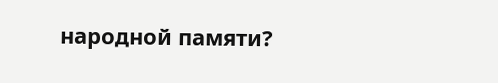народной памяти?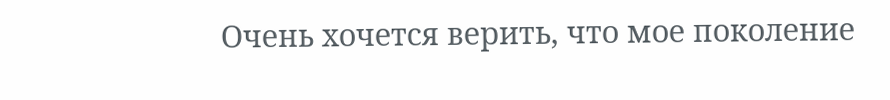Очень хочется верить, что мое поколение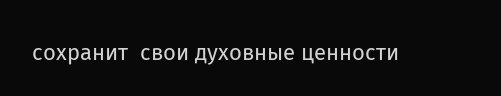сохранит  свои духовные ценности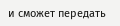и сможет передать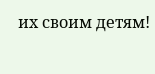их своим детям!